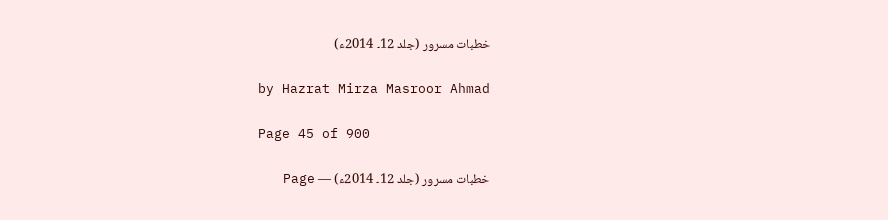خطبات مسرور (جلد 12۔ 2014ء)

by Hazrat Mirza Masroor Ahmad

Page 45 of 900

خطبات مسرور (جلد 12۔ 2014ء) — Page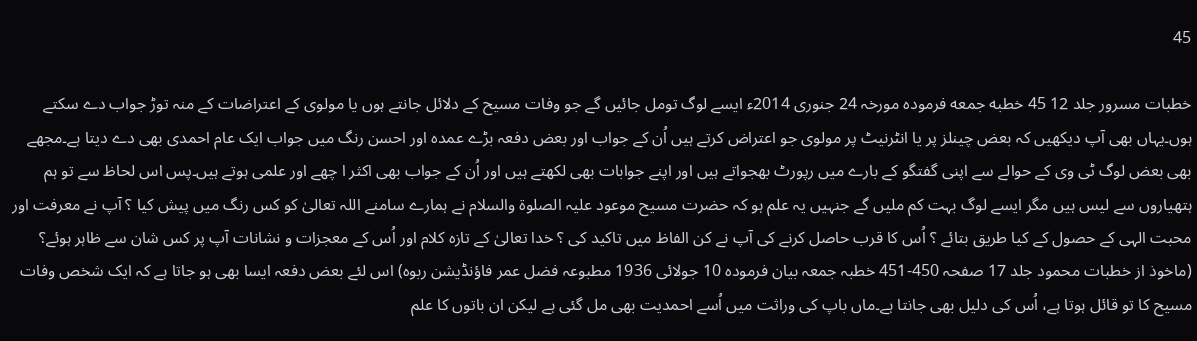45

خطبات مسرور جلد 12 45 خطبه جمعه فرمودہ مورخہ 24 جنوری 2014ء ایسے لوگ تومل جائیں گے جو وفات مسیح کے دلائل جانتے ہوں یا مولوی کے اعتراضات کے منہ توڑ جواب دے سکتے ہوں۔یہاں بھی آپ دیکھیں کہ بعض چینلز پر یا انٹرنیٹ پر مولوی جو اعتراض کرتے ہیں اُن کے جواب اور بعض دفعہ بڑے عمدہ اور احسن رنگ میں جواب ایک عام احمدی بھی دے دیتا ہے۔مجھے بھی بعض لوگ ٹی وی کے حوالے سے اپنی گفتگو کے بارے میں رپورٹ بھجواتے ہیں اور اپنے جوابات بھی لکھتے ہیں اور اُن کے جواب بھی اکثر ا چھے اور علمی ہوتے ہیں۔پس اس لحاظ سے تو ہم ہتھیاروں سے لیس ہیں مگر ایسے لوگ بہت کم ملیں گے جنہیں یہ علم ہو کہ حضرت مسیح موعود علیہ الصلوۃ والسلام نے ہمارے سامنے اللہ تعالیٰ کو کس رنگ میں پیش کیا ؟ آپ نے معرفت اور محبت الہی کے حصول کے کیا طریق بتائے ؟ اُس کا قرب حاصل کرنے کی آپ نے کن الفاظ میں تاکید کی ؟ خدا تعالیٰ کے تازہ کلام اور اُس کے معجزات و نشانات آپ پر کس شان سے ظاہر ہوئے؟ (ماخوذ از خطبات محمود جلد 17 صفحہ 450-451 خطبہ جمعہ بیان فرمودہ 10 جولائی 1936 مطبوعہ فضل عمر فاؤنڈیشن ربوہ) اس لئے بعض دفعہ ایسا بھی ہو جاتا ہے کہ ایک شخص وفات مسیح کا تو قائل ہوتا ہے، اُس کی دلیل بھی جانتا ہے۔ماں باپ کی وراثت میں اُسے احمدیت بھی مل گئی ہے لیکن ان باتوں کا علم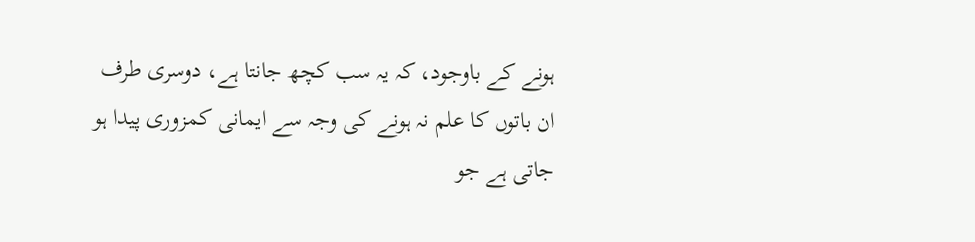ہونے کے باوجود، کہ یہ سب کچھ جانتا ہے، دوسری طرف ان باتوں کا علم نہ ہونے کی وجہ سے ایمانی کمزوری پیدا ہو جاتی ہے جو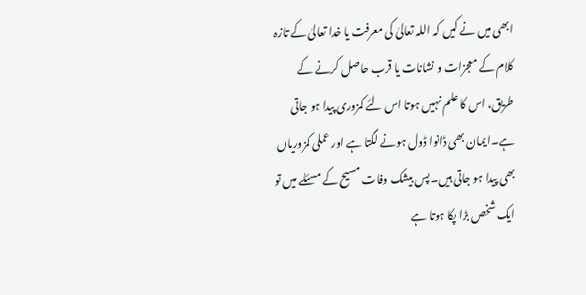ابھی میں نے کیں کہ اللہ تعالیٰ کی معرفت یا خدا تعالیٰ کے تازہ کلام کے معجزات و نشانات یا قرب حاصل کرنے کے طریق، اس کا علم نہیں ہوتا اس لئے کمزوری پیدا ہو جاتی ہے۔ایمان بھی ڈانوا ڈول ہونے لگتا ہے اور عملی کمزوریاں بھی پیدا ہو جاتی ہیں۔پس بیشک وفات مسیح کے مسئلے میں تو ایک شخص بڑا پکا ہوتا ہے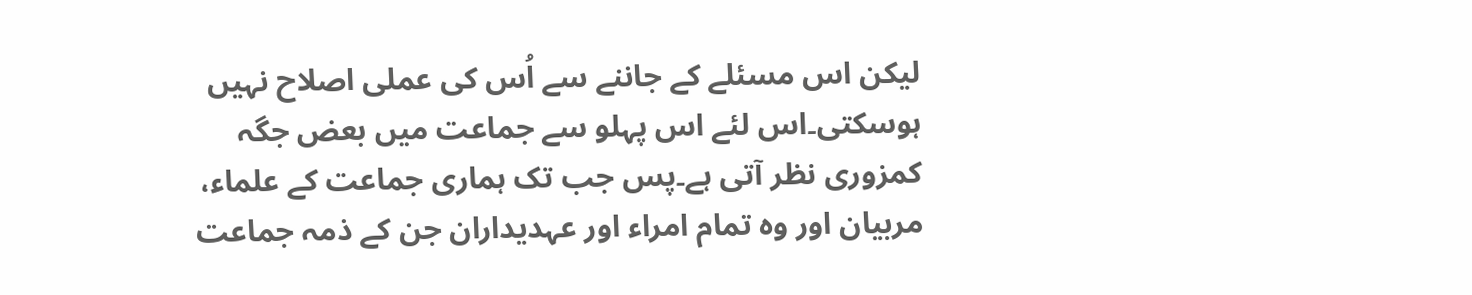لیکن اس مسئلے کے جاننے سے اُس کی عملی اصلاح نہیں ہوسکتی۔اس لئے اس پہلو سے جماعت میں بعض جگہ کمزوری نظر آتی ہے۔پس جب تک ہماری جماعت کے علماء، مربیان اور وہ تمام امراء اور عہدیداران جن کے ذمہ جماعت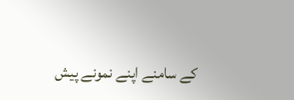کے سامنے اپنے نمونے پیش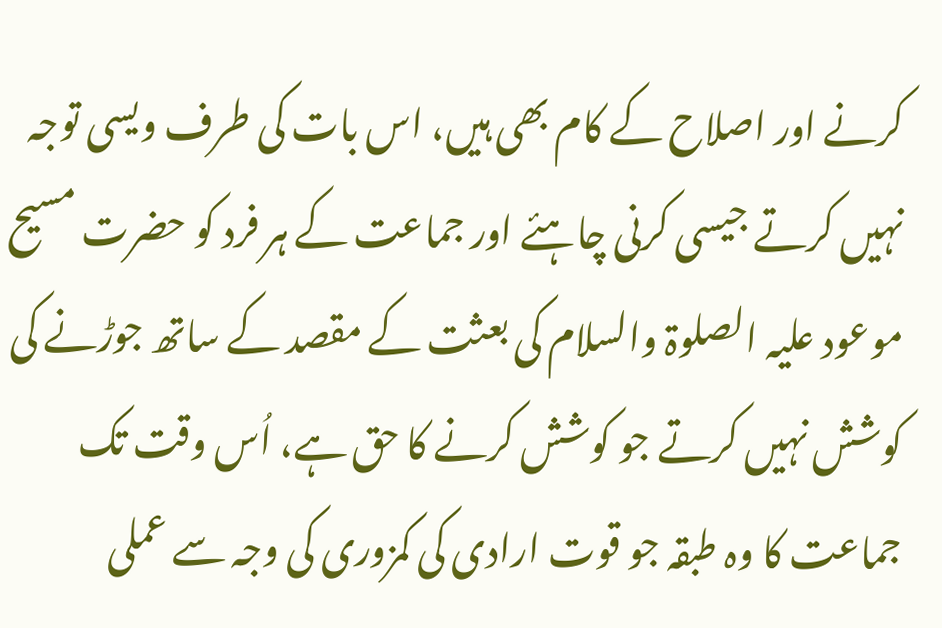کرنے اور اصلاح کے کام بھی ہیں، اس بات کی طرف ویسی توجہ نہیں کرتے جیسی کرنی چاہئے اور جماعت کے ہر فرد کو حضرت مسیح موعود علیہ الصلوۃ والسلام کی بعثت کے مقصد کے ساتھ جوڑنے کی کوشش نہیں کرتے جو کوشش کرنے کا حق ہے، اُس وقت تک جماعت کا وہ طبقہ جو قوت ارادی کی کمزوری کی وجہ سے عملی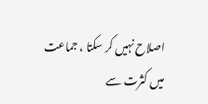اصلاح نہیں کر سکتا ، جماعت میں کثرت سے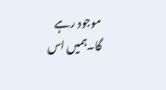موجود رہے گا۔ہمیں اس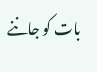بات کو جاننے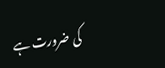کی ضرورت ہے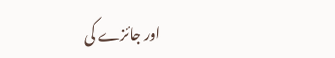اور جائزے کی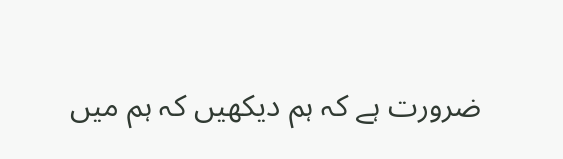ضرورت ہے کہ ہم دیکھیں کہ ہم میں